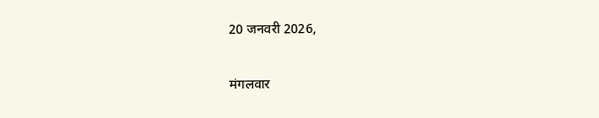20 जनवरी 2026,

मंगलवार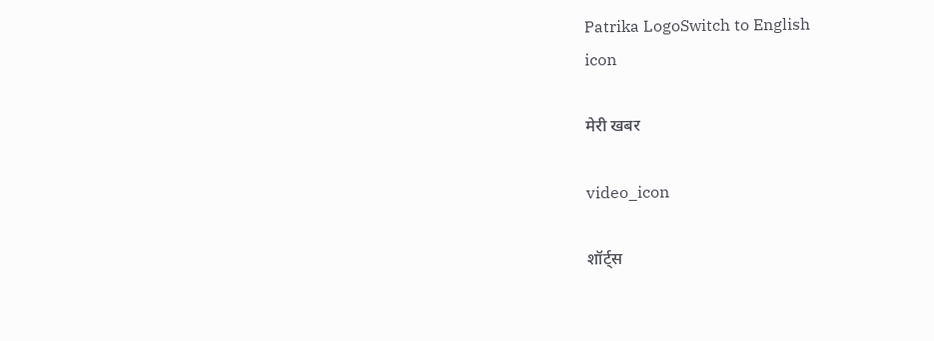Patrika LogoSwitch to English
icon

मेरी खबर

video_icon

शॉर्ट्स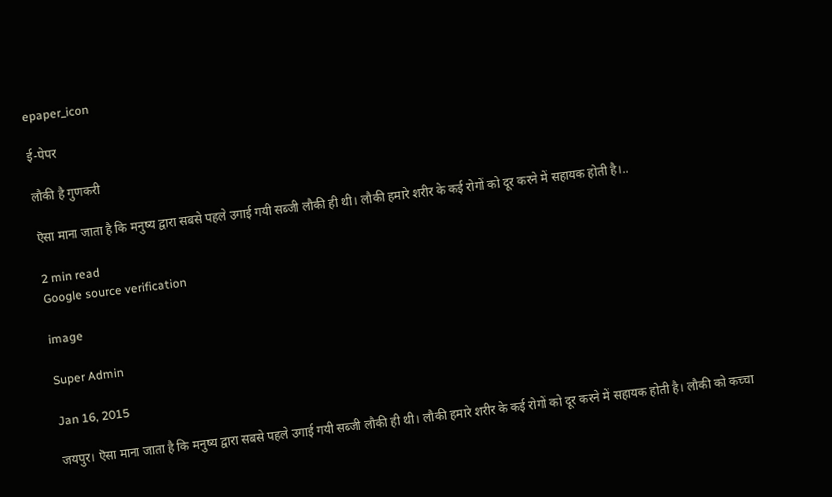epaper_icon

ई-पेपर

लौकी है गुणकरी

ऎसा माना जाता है कि मनुष्य द्वारा सबसे पहले उगाई गयी सब्जी लौकी ही थी। लौकी हमारे शरीर के कई रोगों को दूर करने में सहायक होती है।..

2 min read
Google source verification

image

Super Admin

Jan 16, 2015

जयपुर। ऎसा माना जाता है कि मनुष्य द्वारा सबसे पहले उगाई गयी सब्जी लौकी ही थी। लौकी हमारे शरीर के कई रोगों को दूर करने में सहायक होती है। लौकी को कच्चा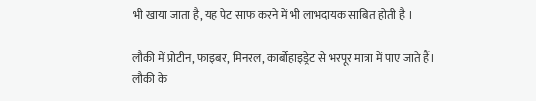भी खाया जाता है, यह पेट साफ करने में भी लाभदायक साबित होती है ।

लौकी में प्रोटीन, फाइबर, मिनरल, कार्बोहाइड्रेट से भरपूर मात्रा में पाए जाते हैं। लौकी के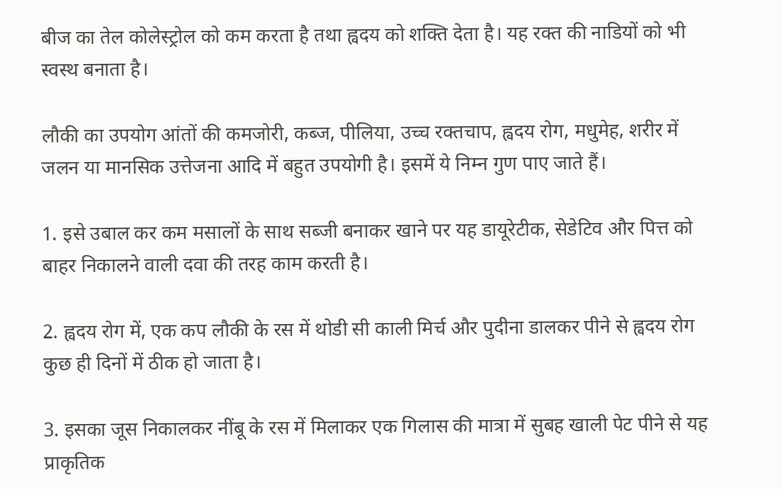बीज का तेल कोलेस्ट्रोल को कम करता है तथा ह्वदय को शक्ति देता है। यह रक्त की नाडियों को भी स्वस्थ बनाता है।

लौकी का उपयोग आंतों की कमजोरी, कब्ज, पीलिया, उच्च रक्तचाप, ह्वदय रोग, मधुमेह, शरीर में जलन या मानसिक उत्तेजना आदि में बहुत उपयोगी है। इसमें ये निम्न गुण पाए जाते हैं।

1. इसे उबाल कर कम मसालों के साथ सब्जी बनाकर खाने पर यह डायूरेटीक, सेडेटिव और पित्त को बाहर निकालने वाली दवा की तरह काम करती है।

2. ह्वदय रोग में, एक कप लौकी के रस में थोडी सी काली मिर्च और पुदीना डालकर पीने से ह्वदय रोग कुछ ही दिनों में ठीक हो जाता है।

3. इसका जूस निकालकर नींबू के रस में मिलाकर एक गिलास की मात्रा में सुबह खाली पेट पीने से यह प्राकृतिक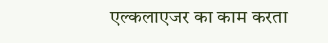एल्कलाएजर का काम करता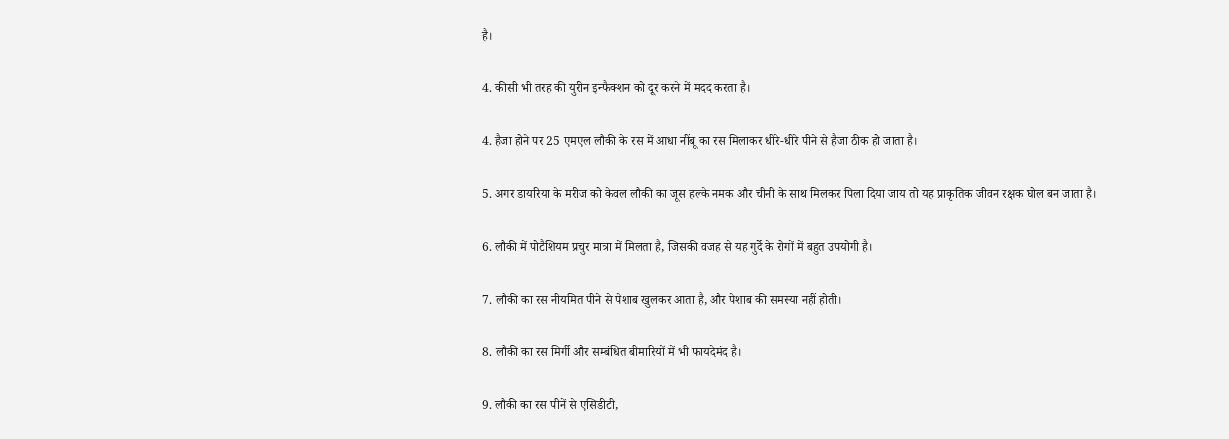है।

4. कीसी भी तरह की युरीन इन्फैक्शन को दूर करने में मदद करता है।

4. हैजा होने पर 25 एमएल लौकी के रस में आधा नींबू का रस मिलाकर धीरे-धीरे पीने से हैजा ठीक हो जाता है।

5. अगर डायरिया के मरीज को केवल लौकी का जूस हल्के नमक और चीनी के साथ मिलकर पिला दिया जाय तो यह प्राकृतिक जीवन रक्षक घोल बन जाता है।

6. लौकी में पोटैशियम प्रचुर मात्रा में मिलता है, जिसकी वजह से यह गुर्दे के रोगों में बहुत उपयोगी है।

7. लौकी का रस नीयमित पीने से पेशाब खुलकर आता है, और पेशाब की समस्या नहीं होती।

8. लौकी का रस मिर्गी और सम्बंधित बीमारियों में भी फायदेमंद है।

9. लौकी का रस पीनें से एसिडीटी,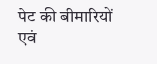पेट की बीमारियों एवं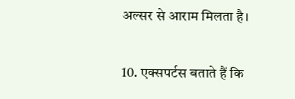अल्सर से आराम मिलता है।

10. एक्सपर्टस बताते हैं कि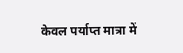केवल पर्याप्त मात्रा में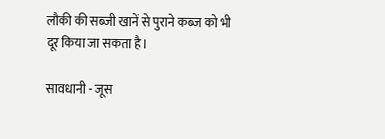लौकी की सब्जी खानें से पुराने कब्ज को भी दूर किया जा सकता है।

सावधानी - जूस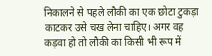निकालने से पहले लौकी का एक छोटा टुकड़ा काटकर उसे चख लेना चाहिए। अगर वह कड़वा हो तो लौकी का किसी भी रूप में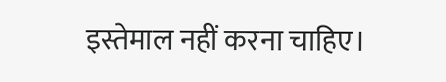इस्तेमाल नहीं करना चाहिए।